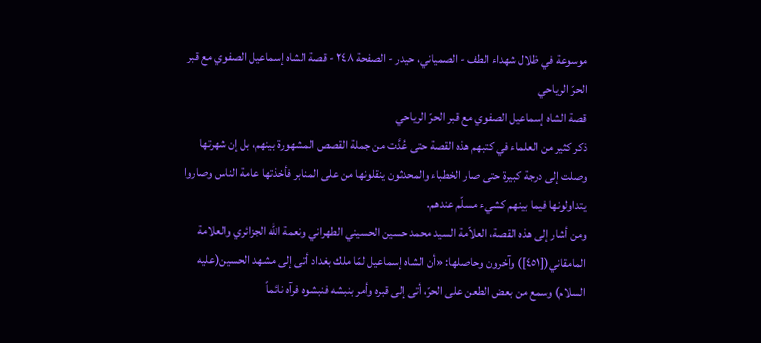موسوعة في ظلال شهداء الطف - الصمياني، حيدر - الصفحة ٢٤٨ - قصة الشاه إسماعيل الصفوي مع قبر الحرّ الرياحي
قصة الشاه إسماعيل الصفوي مع قبر الحرّ الرياحي
ذكر كثير من العلماء في كتبهم هذه القصة حتى عُدَّت من جملة القصص المشهورة بينهم، بل إن شهرتها وصلت إلى درجة كبيرة حتى صار الخطباء والمحدثون ينقلونها من على المنابر فأخذتها عامة الناس وصاروا يتداولونها فيما بينهم كشيء مسلّم عندهم.
ومن أشار إلى هذه القصة، العلاّمة السيد محمد حسين الحسيني الطهراني ونعمة الله الجزائري والعلامة المامقاني([٤٥١]) وآخرون وحاصلها: «أن الشاه إسماعيل لمّا ملك بغداد أتى إلى مشهد الحسين(علیه السلام) وسمع من بعض الطعن على الحرّ، أتى إلى قبره وأمر بنبشه فنبشوه فرآه نائماً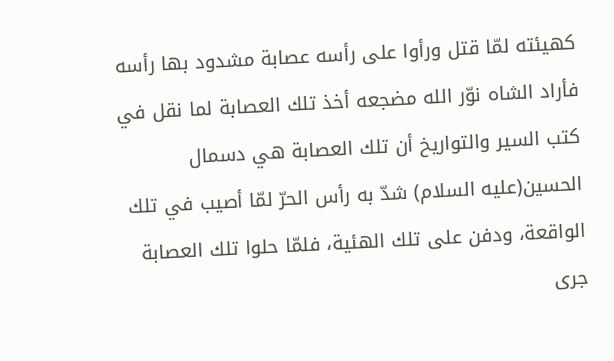كهيئته لمّا قتل ورأوا على رأسه عصابة مشدود بها رأسه فأراد الشاه نوّر الله مضجعه أخذ تلك العصابة لما نقل في كتب السير والتواريخ أن تلك العصابة هي دسمال الحسين(علیه السلام) شدّ به رأس الحرّ لمّا أصيب في تلك الواقعة، ودفن على تلك الهئية، فلمّا حلوا تلك العصابة جرى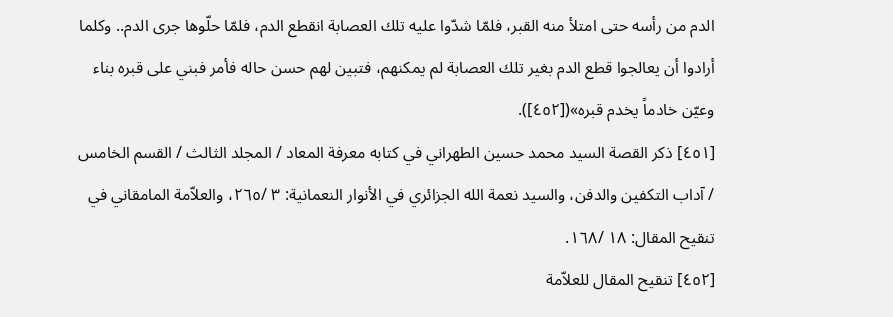الدم من رأسه حتى امتلأ منه القبر، فلمّا شدّوا عليه تلك العصابة انقطع الدم، فلمّا حلّوها جرى الدم.. وكلما أرادوا أن يعالجوا قطع الدم بغير تلك العصابة لم يمكنهم، فتبين لهم حسن حاله فأمر فبني على قبره بناء وعيّن خادماً يخدم قبره»([٤٥٢]).
[٤٥١] ذكر القصة السيد محمد حسين الطهراني في كتابه معرفة المعاد / المجلد الثالث / القسم الخامس / آداب التكفين والدفن، والسيد نعمة الله الجزائري في الأنوار النعمانية: ٣ /٢٦٥، والعلاّمة المامقاني في تنقيح المقال: ١٨ /١٦٨.
[٤٥٢] تنقيح المقال للعلاّمة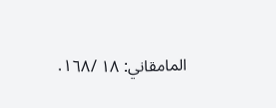المامقاني: ١٨ /١٦٨.